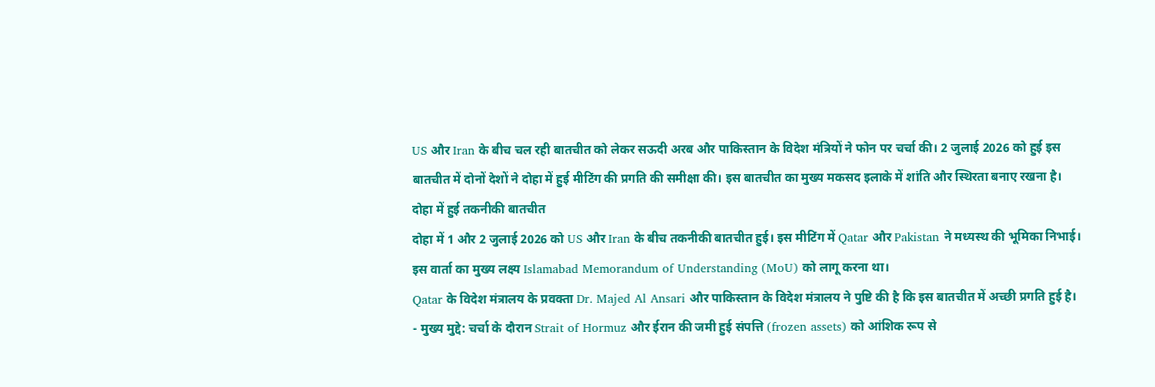US और Iran के बीच चल रही बातचीत को लेकर सऊदी अरब और पाकिस्तान के विदेश मंत्रियों ने फोन पर चर्चा की। 2 जुलाई 2026 को हुई इस बातचीत में दोनों देशों ने दोहा में हुई मीटिंग की प्रगति की समीक्षा की। इस बातचीत का मुख्य मकसद इलाके में शांति और स्थिरता बनाए रखना है।
दोहा में हुई तकनीकी बातचीत
दोहा में 1 और 2 जुलाई 2026 को US और Iran के बीच तकनीकी बातचीत हुई। इस मीटिंग में Qatar और Pakistan ने मध्यस्थ की भूमिका निभाई। इस वार्ता का मुख्य लक्ष्य Islamabad Memorandum of Understanding (MoU) को लागू करना था।
Qatar के विदेश मंत्रालय के प्रवक्ता Dr. Majed Al Ansari और पाकिस्तान के विदेश मंत्रालय ने पुष्टि की है कि इस बातचीत में अच्छी प्रगति हुई है।
- मुख्य मुद्दे: चर्चा के दौरान Strait of Hormuz और ईरान की जमी हुई संपत्ति (frozen assets) को आंशिक रूप से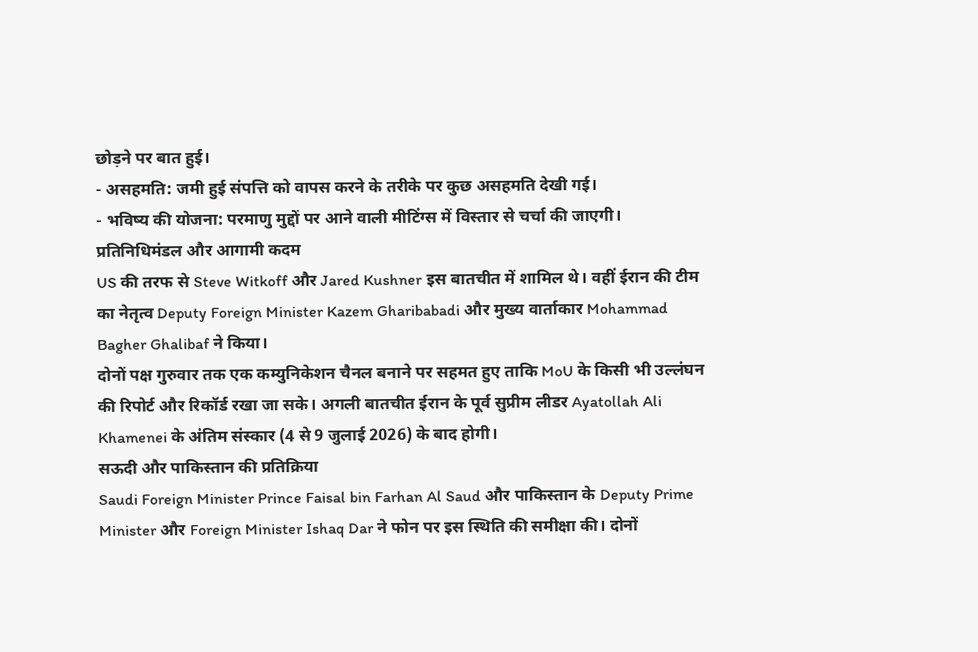छोड़ने पर बात हुई।
- असहमति: जमी हुई संपत्ति को वापस करने के तरीके पर कुछ असहमति देखी गई।
- भविष्य की योजना: परमाणु मुद्दों पर आने वाली मीटिंग्स में विस्तार से चर्चा की जाएगी।
प्रतिनिधिमंडल और आगामी कदम
US की तरफ से Steve Witkoff और Jared Kushner इस बातचीत में शामिल थे। वहीं ईरान की टीम का नेतृत्व Deputy Foreign Minister Kazem Gharibabadi और मुख्य वार्ताकार Mohammad Bagher Ghalibaf ने किया।
दोनों पक्ष गुरुवार तक एक कम्युनिकेशन चैनल बनाने पर सहमत हुए ताकि MoU के किसी भी उल्लंघन की रिपोर्ट और रिकॉर्ड रखा जा सके। अगली बातचीत ईरान के पूर्व सुप्रीम लीडर Ayatollah Ali Khamenei के अंतिम संस्कार (4 से 9 जुलाई 2026) के बाद होगी।
सऊदी और पाकिस्तान की प्रतिक्रिया
Saudi Foreign Minister Prince Faisal bin Farhan Al Saud और पाकिस्तान के Deputy Prime Minister और Foreign Minister Ishaq Dar ने फोन पर इस स्थिति की समीक्षा की। दोनों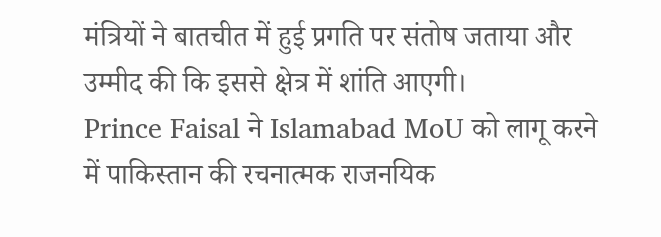मंत्रियों ने बातचीत में हुई प्रगति पर संतोष जताया और उम्मीद की कि इससे क्षेत्र में शांति आएगी।
Prince Faisal ने Islamabad MoU को लागू करने में पाकिस्तान की रचनात्मक राजनयिक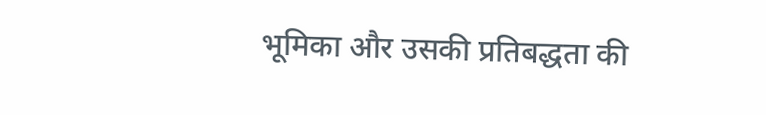भूमिका और उसकी प्रतिबद्धता की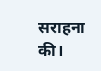सराहना की।